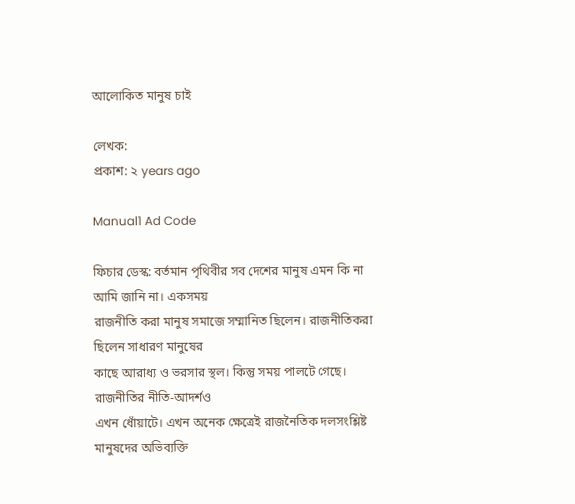আলোকিত মানুষ চাই

লেখক:
প্রকাশ: ২ years ago

Manual1 Ad Code

ফিচার ডেস্ক: বর্তমান পৃথিবীর সব দেশের মানুষ এমন কি না আমি জানি না। একসময়
রাজনীতি করা মানুষ সমাজে সম্মানিত ছিলেন। রাজনীতিকরা ছিলেন সাধারণ মানুষের
কাছে আরাধ্য ও ভরসার স্থল। কিন্তু সময় পালটে গেছে। রাজনীতির নীতি-আদর্শও
এখন ধোঁয়াটে। এখন অনেক ক্ষেত্রেই রাজনৈতিক দলসংশ্লিষ্ট মানুষদের অভিব্যক্তি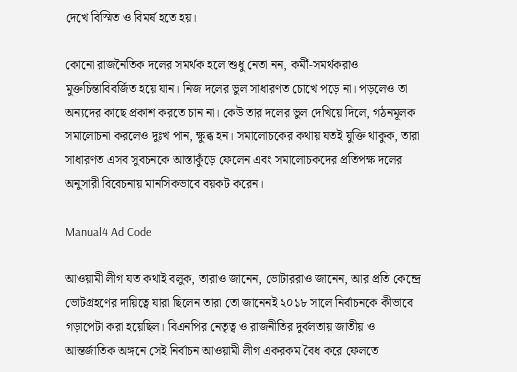দেখে বিস্মিত ও বিমর্ষ হতে হয়।

কোনো রাজনৈতিক দলের সমর্থক হলে শুধু নেতা নন, কর্মী-সমর্থকরাও
মুক্তচিন্তাবিবর্জিত হয়ে যান। নিজ দলের ভুল সাধারণত চোখে পড়ে না। পড়লেও তা
অন্যদের কাছে প্রকাশ করতে চান না। কেউ তার দলের ভুল দেখিয়ে দিলে, গঠনমূলক
সমালোচনা করলেও দুঃখ পান, ক্ষুব্ধ হন। সমালোচকের কথায় যতই যুক্তি থাকুক, তারা
সাধারণত এসব সুবচনকে আস্তাকুঁড়ে ফেলেন এবং সমালোচকদের প্রতিপক্ষ দলের
অনুসারী বিবেচনায় মানসিকভাবে বয়কট করেন।

Manual4 Ad Code

আওয়ামী লীগ যত কথাই বলুক, তারাও জানেন, ভোটাররাও জানেন, আর প্রতি কেন্দ্রে
ভোটগ্রহণের দায়িত্বে যারা ছিলেন তারা তো জানেনই ২০১৮ সালে নির্বাচনকে কীভাবে
গড়াপেটা করা হয়েছিল। বিএনপির নেতৃত্ব ও রাজনীতির দুর্বলতায় জাতীয় ও
আন্তর্জাতিক অঙ্গনে সেই নির্বাচন আওয়ামী লীগ একরকম বৈধ করে ফেলতে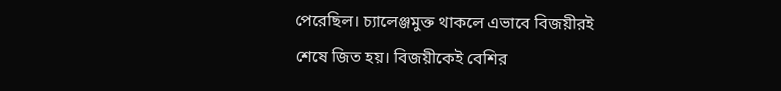পেরেছিল। চ্যালেঞ্জমুক্ত থাকলে এভাবে বিজয়ীরই শেষে জিত হয়। বিজয়ীকেই বেশির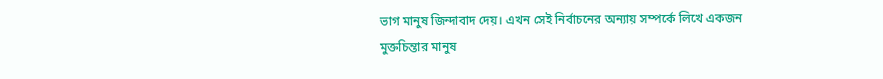ভাগ মানুষ জিন্দাবাদ দেয়। এখন সেই নির্বাচনের অন্যায় সম্পর্কে লিখে একজন
মুক্তচিন্তার মানুষ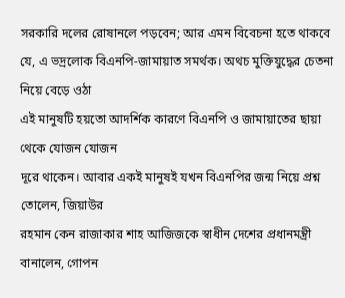সরকারি দলের রোষানলে পড়বেন; আর এমন বিবেচনা হতে থাকবে
যে, এ ভদ্রলোক বিএনপি-জামায়াত সমর্থক। অথচ মুক্তিযুদ্ধের চেতনা নিয়ে বেড়ে ওঠা
এই মানুষটি হয়তো আদর্শিক কারণে বিএনপি ও জামায়াতের ছায়া থেকে যোজন যোজন
দূরে থাকেন। আবার একই মানুষই যখন বিএনপির জন্ম নিয়ে প্রশ্ন তোলেন, জিয়াউর
রহমান কেন রাজাকার শাহ আজিজকে স্বাধীন দেশের প্রধানমন্ত্রী বানালেন, গোপন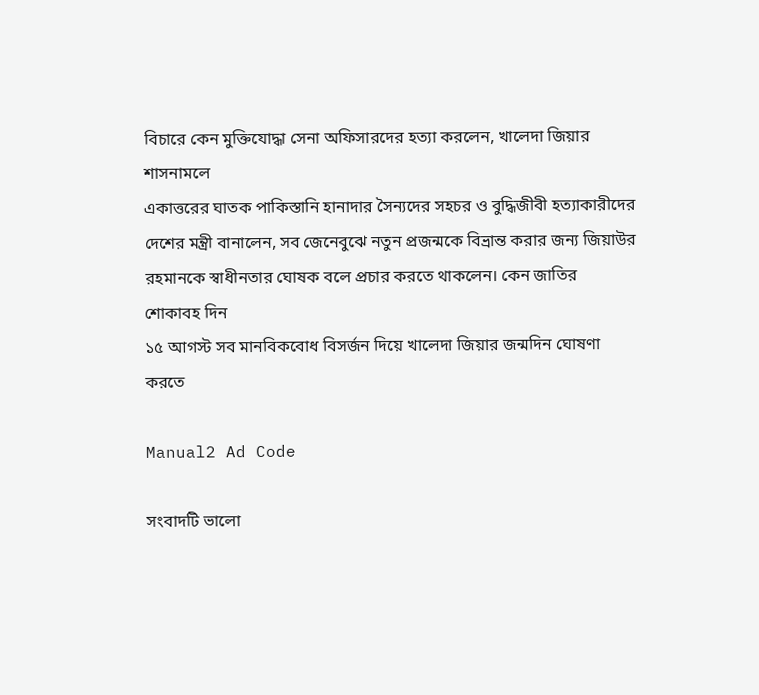বিচারে কেন মুক্তিযোদ্ধা সেনা অফিসারদের হত্যা করলেন, খালেদা জিয়ার শাসনামলে
একাত্তরের ঘাতক পাকিস্তানি হানাদার সৈন্যদের সহচর ও বুদ্ধিজীবী হত্যাকারীদের
দেশের মন্ত্রী বানালেন, সব জেনেবুঝে নতুন প্রজন্মকে বিভ্রান্ত করার জন্য জিয়াউর
রহমানকে স্বাধীনতার ঘোষক বলে প্রচার করতে থাকলেন। কেন জাতির শোকাবহ দিন
১৫ আগস্ট সব মানবিকবোধ বিসর্জন দিয়ে খালেদা জিয়ার জন্মদিন ঘোষণা করতে

Manual2 Ad Code

সংবাদটি ভালো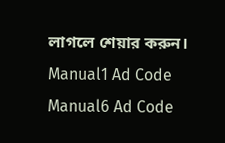লাগলে শেয়ার করুন।
Manual1 Ad Code
Manual6 Ad Code